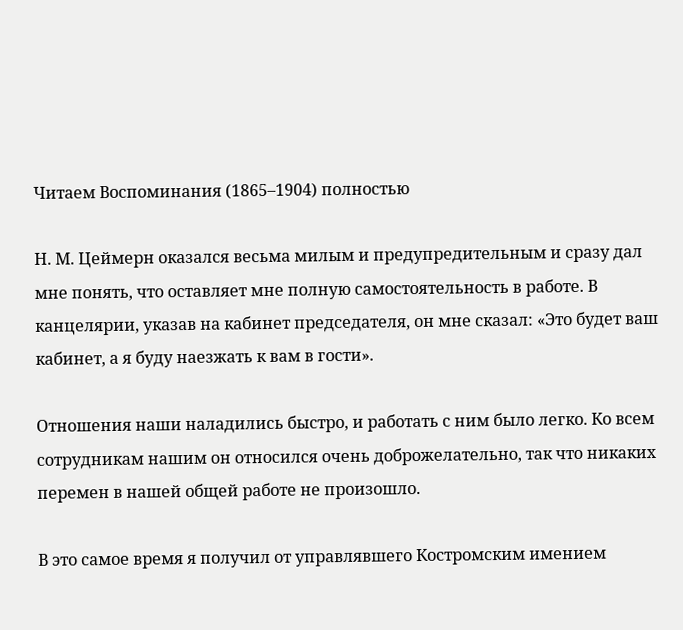Читаем Воспоминания (1865–1904) полностью

Н. М. Цеймерн оказался весьма милым и предупредительным и сразу дал мне понять, что оставляет мне полную самостоятельность в работе. В канцелярии, указав на кабинет председателя, он мне сказал: «Это будет ваш кабинет, а я буду наезжать к вам в гости».

Отношения наши наладились быстро, и работать с ним было легко. Ко всем сотрудникам нашим он относился очень доброжелательно, так что никаких перемен в нашей общей работе не произошло.

В это самое время я получил от управлявшего Костромским имением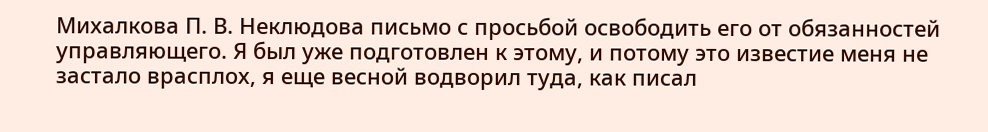Михалкова П. В. Неклюдова письмо с просьбой освободить его от обязанностей управляющего. Я был уже подготовлен к этому, и потому это известие меня не застало врасплох, я еще весной водворил туда, как писал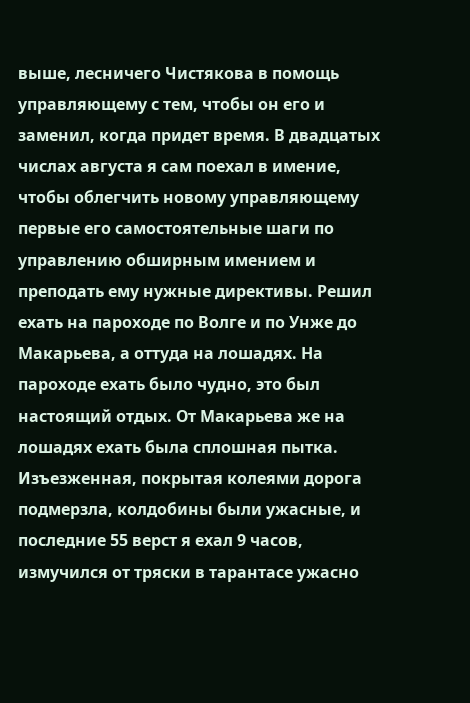выше, лесничего Чистякова в помощь управляющему с тем, чтобы он его и заменил, когда придет время. В двадцатых числах августа я сам поехал в имение, чтобы облегчить новому управляющему первые его самостоятельные шаги по управлению обширным имением и преподать ему нужные директивы. Решил ехать на пароходе по Волге и по Унже до Макарьева, а оттуда на лошадях. На пароходе ехать было чудно, это был настоящий отдых. От Макарьева же на лошадях ехать была сплошная пытка. Изъезженная, покрытая колеями дорога подмерзла, колдобины были ужасные, и последние 55 верст я ехал 9 часов, измучился от тряски в тарантасе ужасно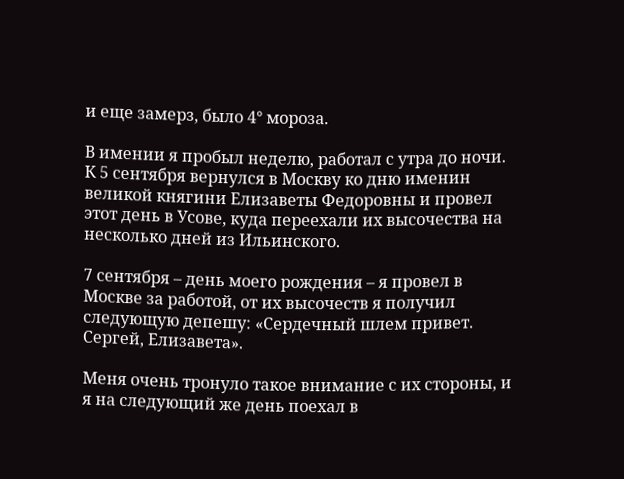и еще замерз, было 4° мороза.

В имении я пробыл неделю, работал с утра до ночи. К 5 сентября вернулся в Москву ко дню именин великой княгини Елизаветы Федоровны и провел этот день в Усове, куда переехали их высочества на несколько дней из Ильинского.

7 сентября – день моего рождения – я провел в Москве за работой, от их высочеств я получил следующую депешу: «Сердечный шлем привет. Сергей, Елизавета».

Меня очень тронуло такое внимание с их стороны, и я на следующий же день поехал в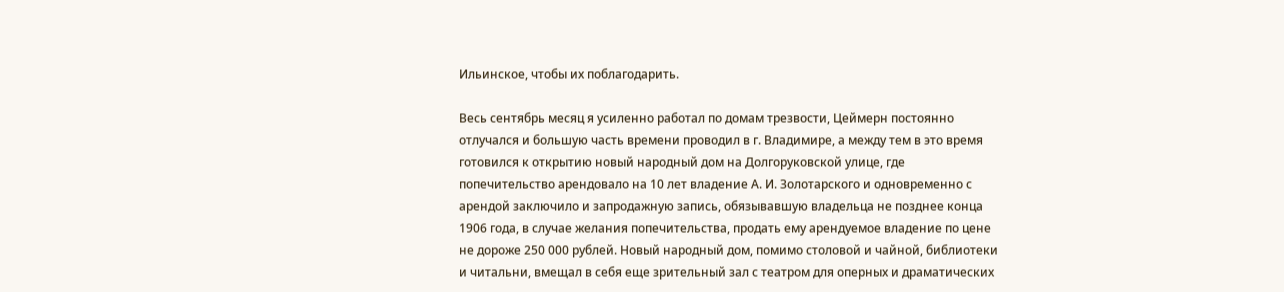Ильинское, чтобы их поблагодарить.

Весь сентябрь месяц я усиленно работал по домам трезвости, Цеймерн постоянно отлучался и большую часть времени проводил в г. Владимире, а между тем в это время готовился к открытию новый народный дом на Долгоруковской улице, где попечительство арендовало на 10 лет владение А. И. Золотарского и одновременно с арендой заключило и запродажную запись, обязывавшую владельца не позднее конца 1906 года, в случае желания попечительства, продать ему арендуемое владение по цене не дороже 250 000 рублей. Новый народный дом, помимо столовой и чайной, библиотеки и читальни, вмещал в себя еще зрительный зал с театром для оперных и драматических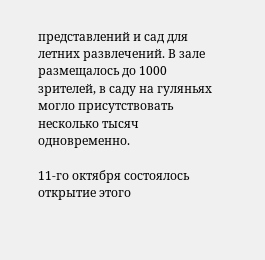представлений и сад для летних развлечений. В зале размещалось до 1000 зрителей, в саду на гуляньях могло присутствовать несколько тысяч одновременно.

11-го октября состоялось открытие этого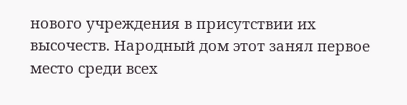нового учреждения в присутствии их высочеств. Народный дом этот занял первое место среди всех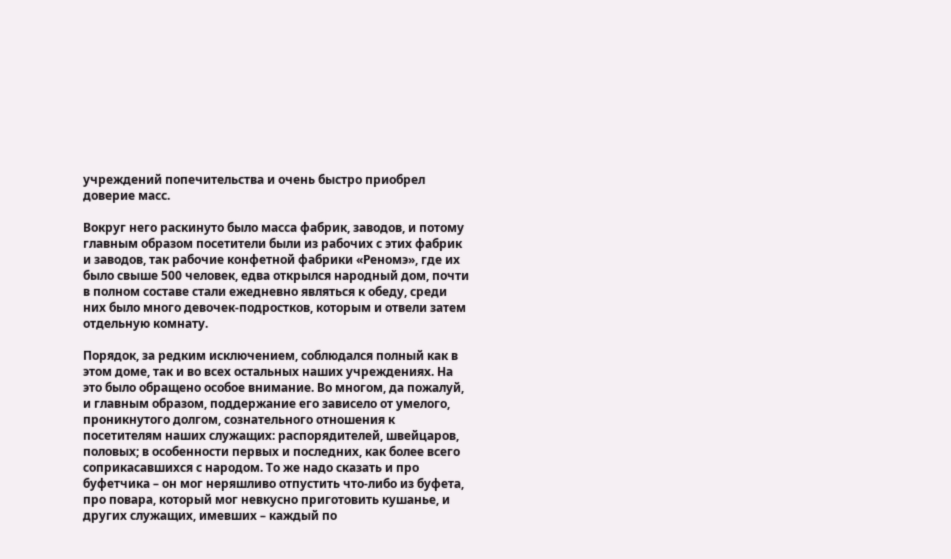учреждений попечительства и очень быстро приобрел доверие масс.

Вокруг него раскинуто было масса фабрик, заводов, и потому главным образом посетители были из рабочих с этих фабрик и заводов, так рабочие конфетной фабрики «Реномэ», где их было свыше 500 человек, едва открылся народный дом, почти в полном составе стали ежедневно являться к обеду, среди них было много девочек-подростков, которым и отвели затем отдельную комнату.

Порядок, за редким исключением, соблюдался полный как в этом доме, так и во всех остальных наших учреждениях. На это было обращено особое внимание. Во многом, да пожалуй, и главным образом, поддержание его зависело от умелого, проникнутого долгом, сознательного отношения к посетителям наших служащих: распорядителей, швейцаров, половых; в особенности первых и последних, как более всего соприкасавшихся с народом. То же надо сказать и про буфетчика – он мог неряшливо отпустить что-либо из буфета, про повара, который мог невкусно приготовить кушанье, и других служащих, имевших – каждый по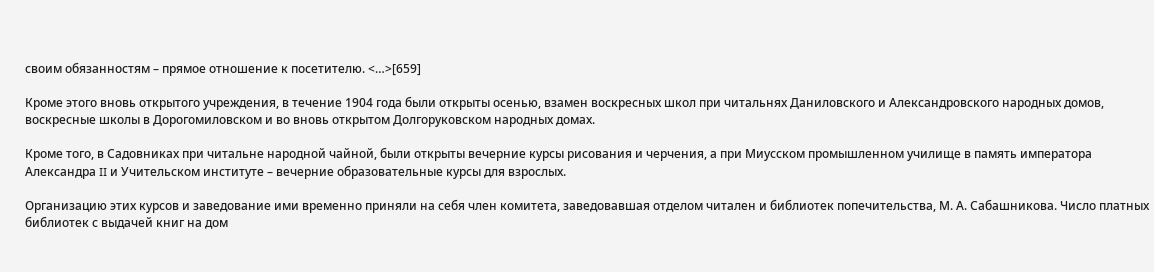своим обязанностям – прямое отношение к посетителю. <…>[659]

Кроме этого вновь открытого учреждения, в течение 1904 года были открыты осенью, взамен воскресных школ при читальнях Даниловского и Александровского народных домов, воскресные школы в Дорогомиловском и во вновь открытом Долгоруковском народных домах.

Кроме того, в Садовниках при читальне народной чайной, были открыты вечерние курсы рисования и черчения, а при Миусском промышленном училище в память императора Александра II и Учительском институте – вечерние образовательные курсы для взрослых.

Организацию этих курсов и заведование ими временно приняли на себя член комитета, заведовавшая отделом читален и библиотек попечительства, М. А. Сабашникова. Число платных библиотек с выдачей книг на дом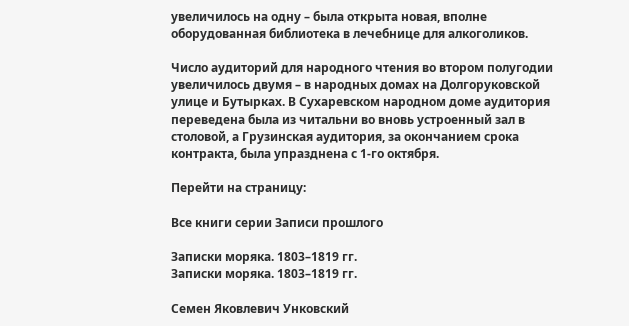увеличилось на одну – была открыта новая, вполне оборудованная библиотека в лечебнице для алкоголиков.

Число аудиторий для народного чтения во втором полугодии увеличилось двумя – в народных домах на Долгоруковской улице и Бутырках. В Сухаревском народном доме аудитория переведена была из читальни во вновь устроенный зал в столовой, а Грузинская аудитория, за окончанием срока контракта, была упразднена с 1-го октября.

Перейти на страницу:

Все книги серии Записи прошлого

Записки моряка. 1803–1819 гг.
Записки моряка. 1803–1819 гг.

Семен Яковлевич Унковский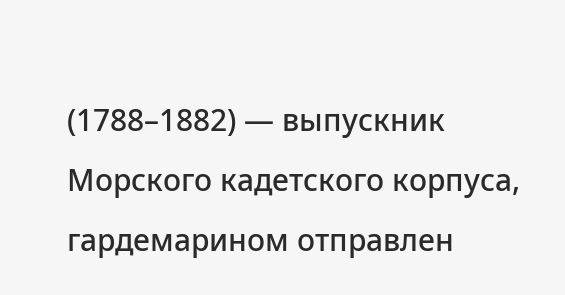(1788–1882) — выпускник Морского кадетского корпуса, гардемарином отправлен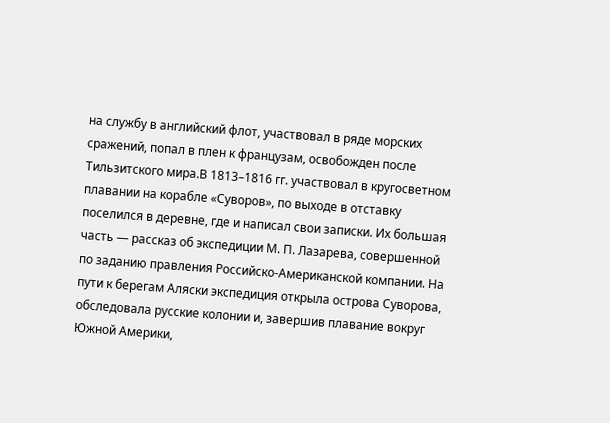на службу в английский флот, участвовал в ряде морских сражений, попал в плен к французам, освобожден после Тильзитского мира.В 1813–1816 гг. участвовал в кругосветном плавании на корабле «Суворов», по выходе в отставку поселился в деревне, где и написал свои записки. Их большая часть — рассказ об экспедиции М. П. Лазарева, совершенной по заданию правления Российско-Американской компании. На пути к берегам Аляски экспедиция открыла острова Суворова, обследовала русские колонии и, завершив плавание вокруг Южной Америки,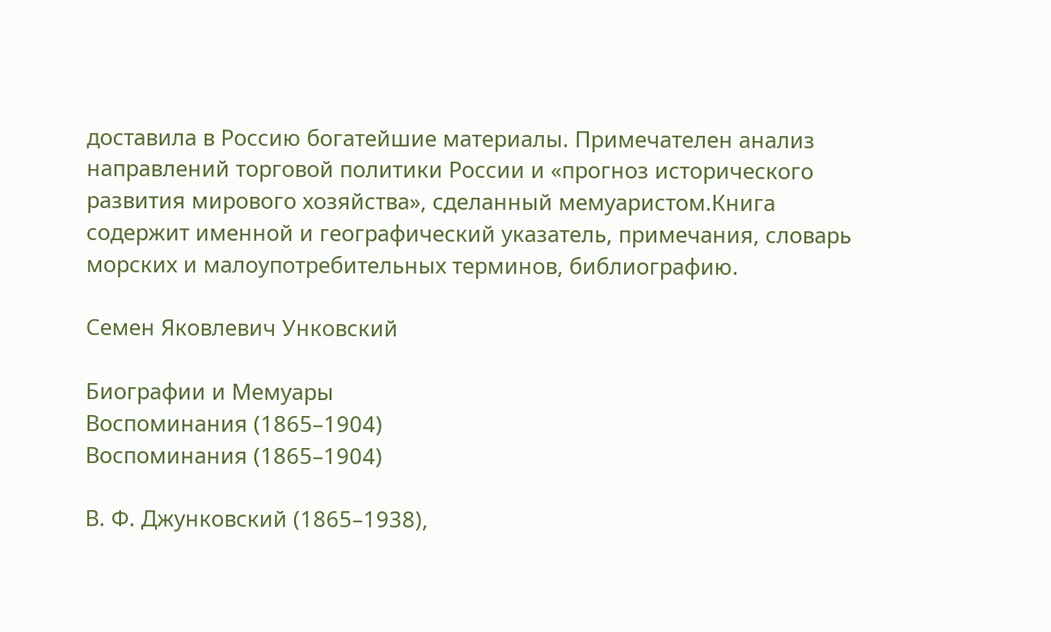доставила в Россию богатейшие материалы. Примечателен анализ направлений торговой политики России и «прогноз исторического развития мирового хозяйства», сделанный мемуаристом.Книга содержит именной и географический указатель, примечания, словарь морских и малоупотребительных терминов, библиографию.

Семен Яковлевич Унковский

Биографии и Мемуары
Воспоминания (1865–1904)
Воспоминания (1865–1904)

В. Ф. Джунковский (1865–1938),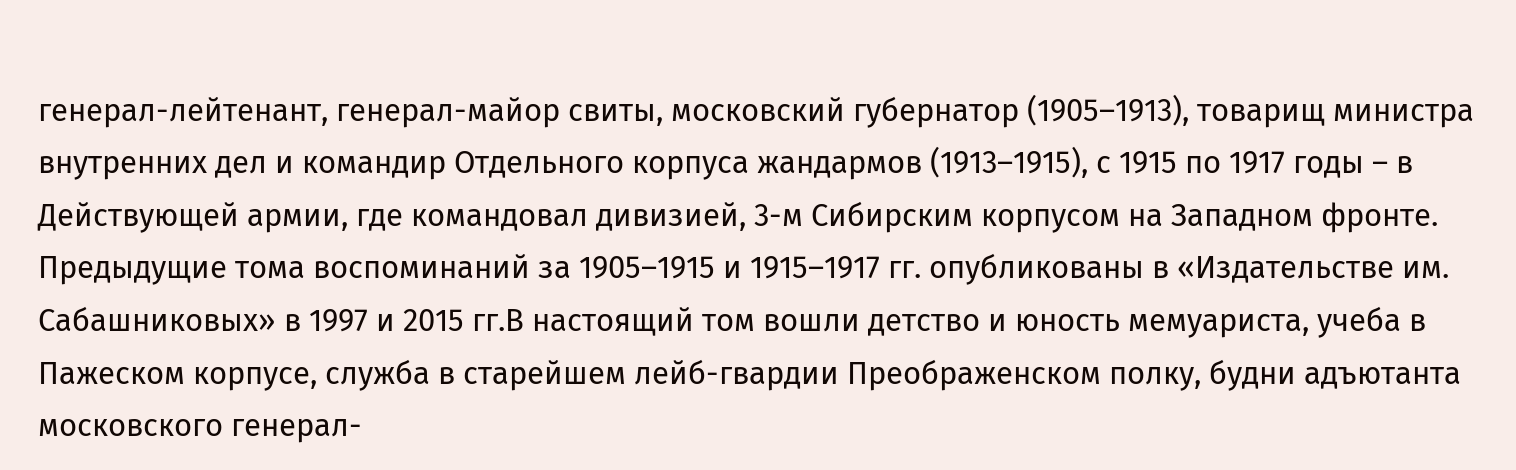генерал-лейтенант, генерал-майор свиты, московский губернатор (1905–1913), товарищ министра внутренних дел и командир Отдельного корпуса жандармов (1913–1915), с 1915 по 1917 годы – в Действующей армии, где командовал дивизией, 3-м Сибирским корпусом на Западном фронте. Предыдущие тома воспоминаний за 1905–1915 и 1915–1917 гг. опубликованы в «Издательстве им. Сабашниковых» в 1997 и 2015 гг.В настоящий том вошли детство и юность мемуариста, учеба в Пажеском корпусе, служба в старейшем лейб-гвардии Преображенском полку, будни адъютанта московского генерал-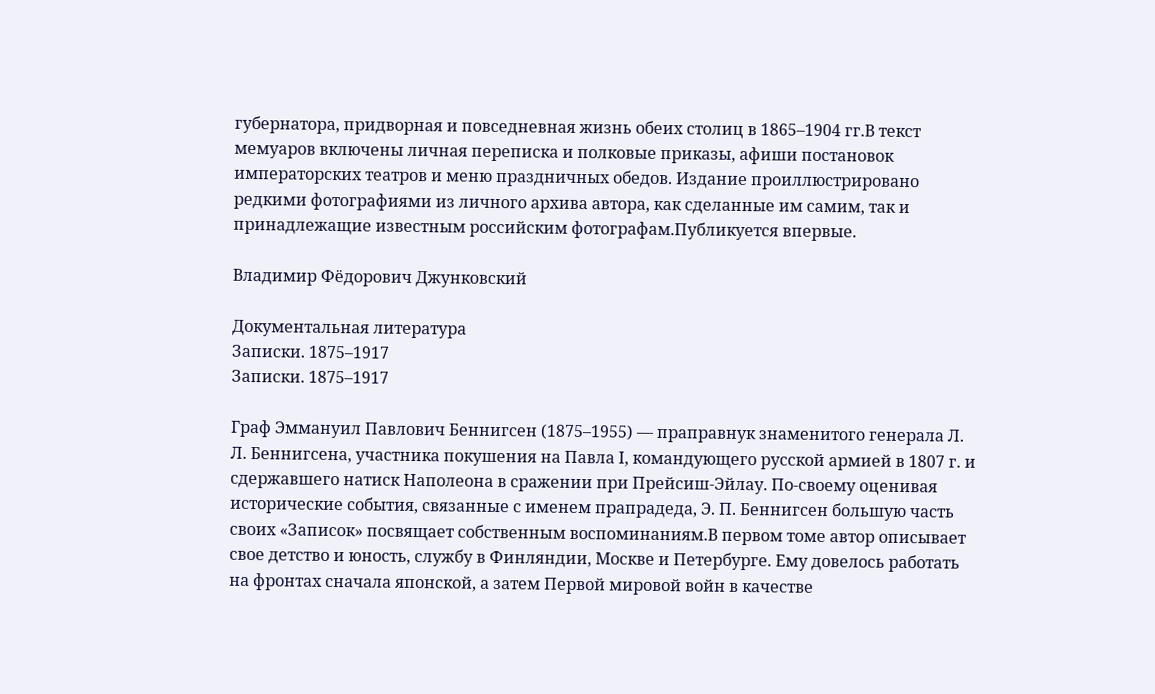губернатора, придворная и повседневная жизнь обеих столиц в 1865–1904 гг.В текст мемуаров включены личная переписка и полковые приказы, афиши постановок императорских театров и меню праздничных обедов. Издание проиллюстрировано редкими фотографиями из личного архива автора, как сделанные им самим, так и принадлежащие известным российским фотографам.Публикуется впервые.

Владимир Фёдорович Джунковский

Документальная литература
Записки. 1875–1917
Записки. 1875–1917

Граф Эммануил Павлович Беннигсен (1875–1955) — праправнук знаменитого генерала Л. Л. Беннигсена, участника покушения на Павла I, командующего русской армией в 1807 г. и сдержавшего натиск Наполеона в сражении при Прейсиш-Эйлау. По-своему оценивая исторические события, связанные с именем прапрадеда, Э. П. Беннигсен большую часть своих «Записок» посвящает собственным воспоминаниям.В первом томе автор описывает свое детство и юность, службу в Финляндии, Москве и Петербурге. Ему довелось работать на фронтах сначала японской, а затем Первой мировой войн в качестве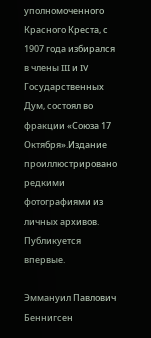уполномоченного Красного Креста, с 1907 года избирался в члены III и IV Государственных Дум, состоял во фракции «Союза 17 Октября».Издание проиллюстрировано редкими фотографиями из личных архивов. Публикуется впервые.

Эммануил Павлович Беннигсен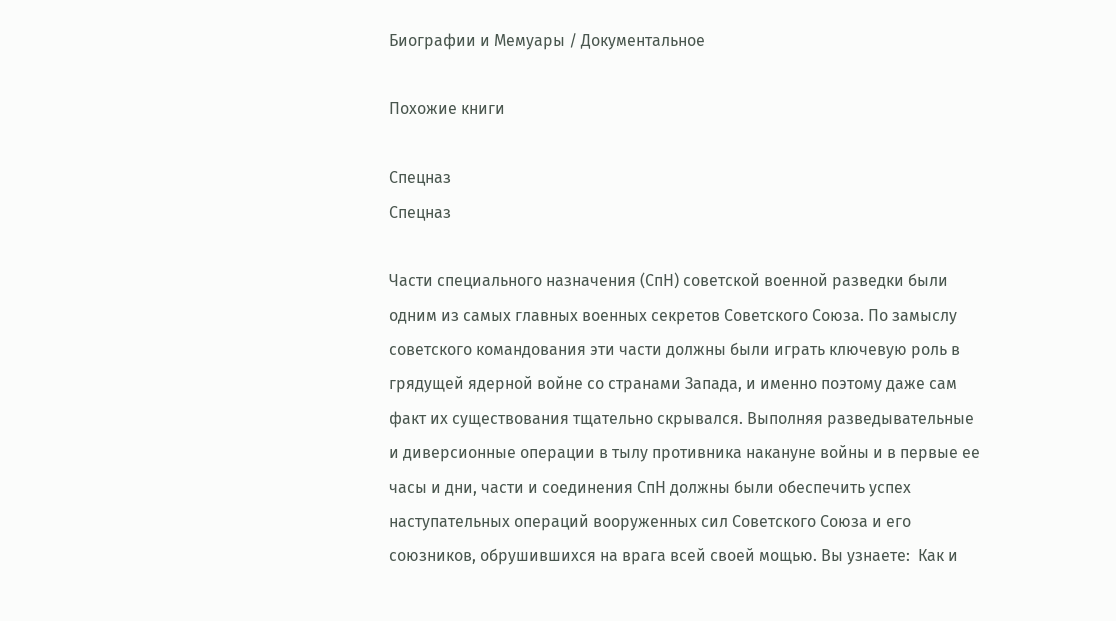Биографии и Мемуары / Документальное

Похожие книги

Спецназ
Спецназ

Части специального назначения (СпН) советской военной разведки были одним из самых главных военных секретов Советского Союза. По замыслу советского командования эти части должны были играть ключевую роль в грядущей ядерной войне со странами Запада, и именно поэтому даже сам факт их существования тщательно скрывался. Выполняя разведывательные и диверсионные операции в тылу противника накануне войны и в первые ее часы и дни, части и соединения СпН должны были обеспечить успех наступательных операций вооруженных сил Советского Союза и его союзников, обрушившихся на врага всей своей мощью. Вы узнаете:  Как и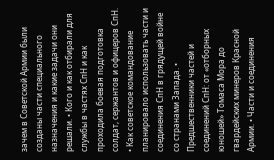зачем в Советской Армии были созданы части специального назначения и какие задачи они решали. • Кого и как отбирали для службы в частях СпН и как проходила боевая подготовка солдат, сержантов и офицеров СпН. • Как советское командование планировало использовать части и соединения СпН в грядущей войне со странами Запада. • Предшественники частей и соединений СпН: от «отборных юношей» Томаса Мора до гвардейских минеров Красной Армии. • Части и соединения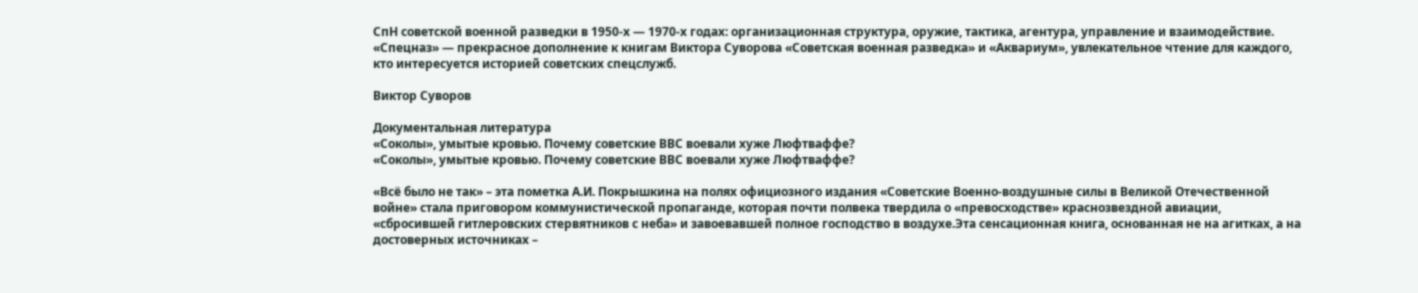СпН советской военной разведки в 1950-х — 1970-х годах: организационная структура, оружие, тактика, агентура, управление и взаимодействие. «Спецназ» — прекрасное дополнение к книгам Виктора Суворова «Советская военная разведка» и «Аквариум», увлекательное чтение для каждого, кто интересуется историей советских спецслужб.

Виктор Суворов

Документальная литература
«Соколы», умытые кровью. Почему советские ВВС воевали хуже Люфтваффе?
«Соколы», умытые кровью. Почему советские ВВС воевали хуже Люфтваффе?

«Всё было не так» – эта пометка А.И. Покрышкина на полях официозного издания «Советские Военно-воздушные силы в Великой Отечественной войне» стала приговором коммунистической пропаганде, которая почти полвека твердила о «превосходстве» краснозвездной авиации, «сбросившей гитлеровских стервятников с неба» и завоевавшей полное господство в воздухе.Эта сенсационная книга, основанная не на агитках, а на достоверных источниках –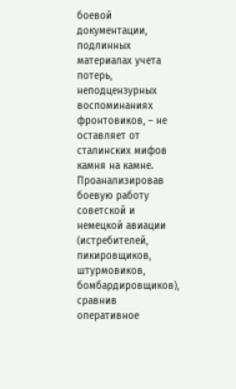боевой документации, подлинных материалах учета потерь, неподцензурных воспоминаниях фронтовиков, – не оставляет от сталинских мифов камня на камне. Проанализировав боевую работу советской и немецкой авиации (истребителей, пикировщиков, штурмовиков, бомбардировщиков), сравнив оперативное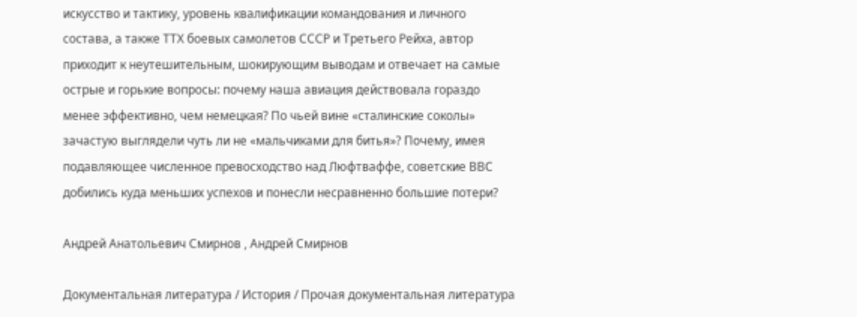искусство и тактику, уровень квалификации командования и личного состава, а также ТТХ боевых самолетов СССР и Третьего Рейха, автор приходит к неутешительным, шокирующим выводам и отвечает на самые острые и горькие вопросы: почему наша авиация действовала гораздо менее эффективно, чем немецкая? По чьей вине «сталинские соколы» зачастую выглядели чуть ли не «мальчиками для битья»? Почему, имея подавляющее численное превосходство над Люфтваффе, советские ВВС добились куда мeньших успехов и понесли несравненно бoльшие потери?

Андрей Анатольевич Смирнов , Андрей Смирнов

Документальная литература / История / Прочая документальная литература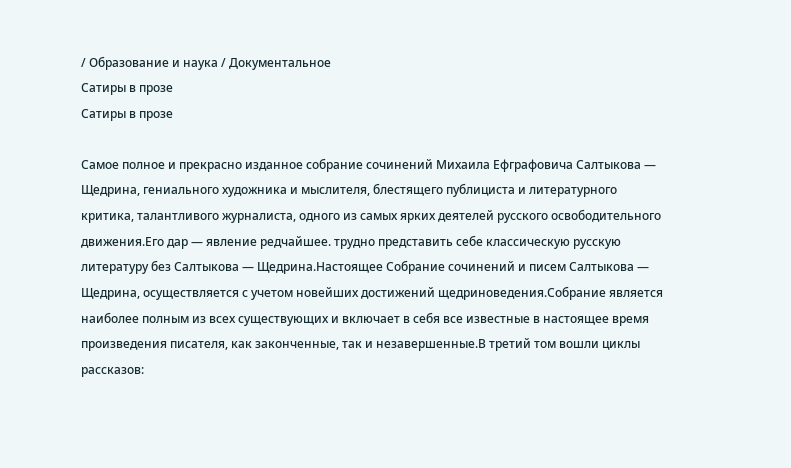/ Образование и наука / Документальное
Сатиры в прозе
Сатиры в прозе

Самое полное и прекрасно изданное собрание сочинений Михаила Ефграфовича Салтыкова — Щедрина, гениального художника и мыслителя, блестящего публициста и литературного критика, талантливого журналиста, одного из самых ярких деятелей русского освободительного движения.Его дар — явление редчайшее. трудно представить себе классическую русскую литературу без Салтыкова — Щедрина.Настоящее Собрание сочинений и писем Салтыкова — Щедрина, осуществляется с учетом новейших достижений щедриноведения.Собрание является наиболее полным из всех существующих и включает в себя все известные в настоящее время произведения писателя, как законченные, так и незавершенные.В третий том вошли циклы рассказов: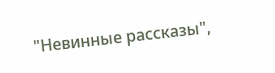"Невинные рассказы",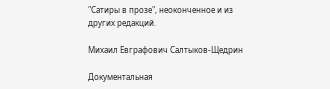"Сатиры в прозе", неоконченное и из других редакций.

Михаил Евграфович Салтыков-Щедрин

Документальная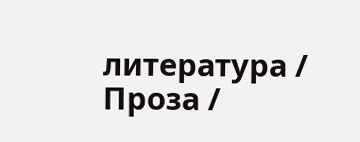литература / Проза /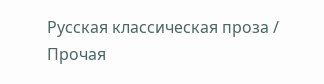Русская классическая проза / Прочая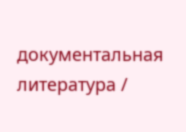документальная литература /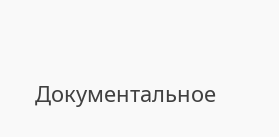Документальное